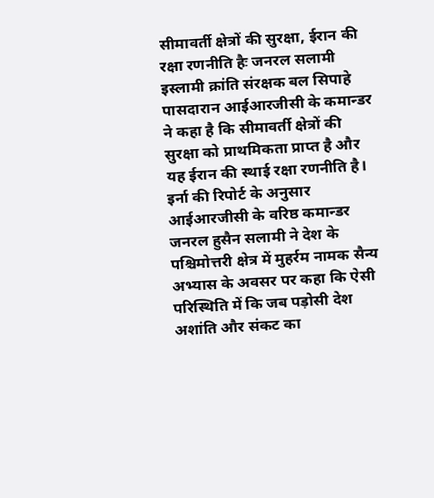सीमावर्ती क्षेत्रों की सुरक्षा, ईरान की रक्षा रणनीति हैः जनरल सलामी
इस्लामी क्रांति संरक्षक बल सिपाहे पासदारान आईआरजीसी के कमान्डर ने कहा है कि सीमावर्ती क्षेत्रों की सुरक्षा को प्राथमिकता प्राप्त है और यह ईरान की स्थाई रक्षा रणनीति है।
इर्ना की रिपोर्ट के अनुसार आईआरजीसी के वरिष्ठ कमान्डर जनरल हुसैन सलामी ने देश के पश्चिमोत्तरी क्षेत्र में मुहर्रम नामक सैन्य अभ्यास के अवसर पर कहा कि ऐसी परिस्थिति में कि जब पड़ोसी देश अशांति और संकट का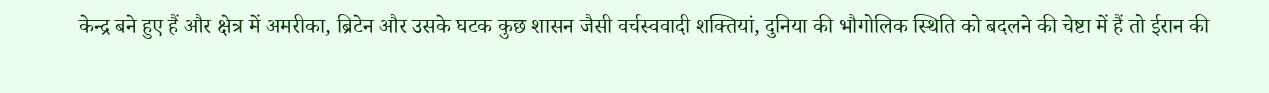केन्द्र बने हुए हैं और क्षेत्र में अमरीका, ब्रिटेन और उसके घटक कुछ शासन जैसी वर्चस्ववादी शक्तियां, दुनिया की भौगोलिक स्थिति को बदलने की चेष्टा में हैं तो ईरान की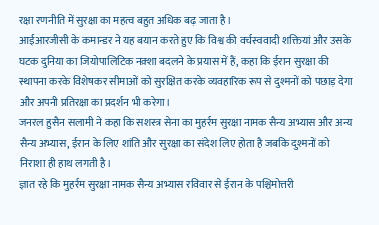रक्षा रणनीति में सुरक्षा का महत्व बहुत अधिक बढ़ जाता है।
आईआरजीसी के कमान्डर ने यह बयान करते हुए कि विश्व की वर्चस्ववादी शक्तियां और उसके घटक दुनिया का जियोपालिटिक नक़्शा बदलने के प्रयास में हैं, कहा कि ईरान सुरक्षा की स्थापना करके विशेषकर सीमाओं को सुरक्षित करके व्यवहारिक रूप से दुश्मनों को पछाड़ देगा और अपनी प्रतिरक्षा का प्रदर्शन भी करेगा।
जनरल हुसैन सलामी ने कहा कि सशस्त्र सेना का मुहर्रम सुरक्षा नामक सैन्य अभ्यास और अन्य सैन्य अभ्यास, ईरान के लिए शांति और सुरक्षा का संदेश लिए होता है जबकि दुश्मनों को निराशा ही हाथ लगती है।
ज्ञात रहे कि मुहर्रम सुरक्षा नामक सैन्य अभ्यास रविवार से ईरान के पश्चिमोत्तरी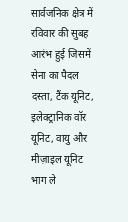सार्वजनिक क्षेत्र में रविवार की सुबह आरंभ हुई जिसमें सेना का पैदल दस्ता, टैंक यूनिट, इलेक्ट्रानिक वॉर यूनिट, वायु और मीज़ाइल यूनिट भाग ले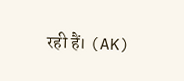रही हैं। (AK)